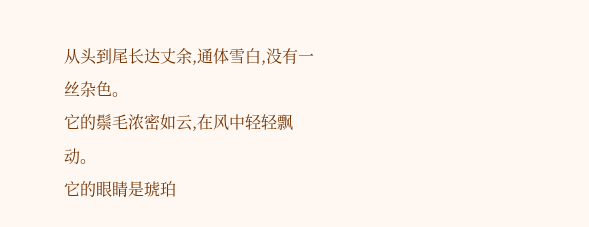从头到尾长达丈余,通体雪白,没有一丝杂色。
它的鬃毛浓密如云,在风中轻轻飘动。
它的眼睛是琥珀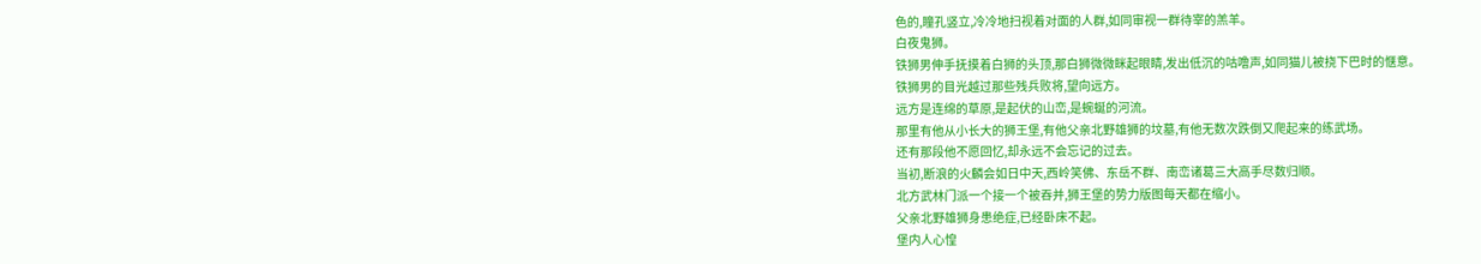色的,瞳孔竖立,冷冷地扫视着对面的人群,如同审视一群待宰的羔羊。
白夜鬼狮。
铁狮男伸手抚摸着白狮的头顶,那白狮微微眯起眼睛,发出低沉的咕噜声,如同猫儿被挠下巴时的惬意。
铁狮男的目光越过那些残兵败将,望向远方。
远方是连绵的草原,是起伏的山峦,是蜿蜒的河流。
那里有他从小长大的狮王堡,有他父亲北野雄狮的坟墓,有他无数次跌倒又爬起来的练武场。
还有那段他不愿回忆,却永远不会忘记的过去。
当初,断浪的火麟会如日中天,西岭笑佛、东岳不群、南峦诸葛三大高手尽数归顺。
北方武林门派一个接一个被吞并,狮王堡的势力版图每天都在缩小。
父亲北野雄狮身患绝症,已经卧床不起。
堡内人心惶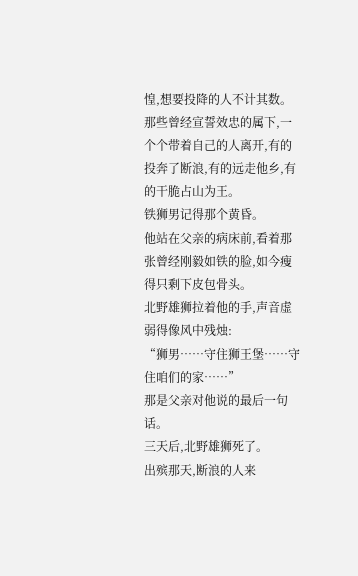惶,想要投降的人不计其数。
那些曾经宣誓效忠的属下,一个个带着自己的人离开,有的投奔了断浪,有的远走他乡,有的干脆占山为王。
铁狮男记得那个黄昏。
他站在父亲的病床前,看着那张曾经刚毅如铁的脸,如今瘦得只剩下皮包骨头。
北野雄狮拉着他的手,声音虚弱得像风中残烛:
“狮男……守住狮王堡……守住咱们的家……”
那是父亲对他说的最后一句话。
三天后,北野雄狮死了。
出殡那天,断浪的人来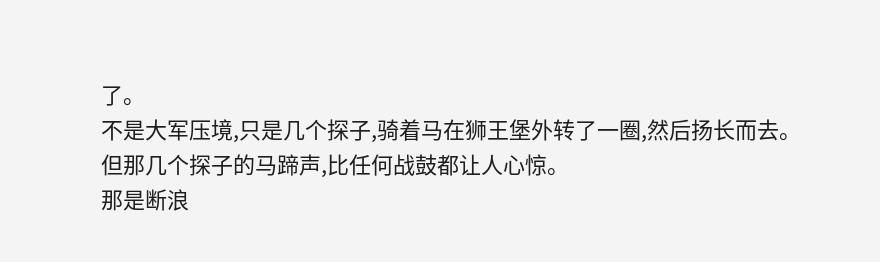了。
不是大军压境,只是几个探子,骑着马在狮王堡外转了一圈,然后扬长而去。
但那几个探子的马蹄声,比任何战鼓都让人心惊。
那是断浪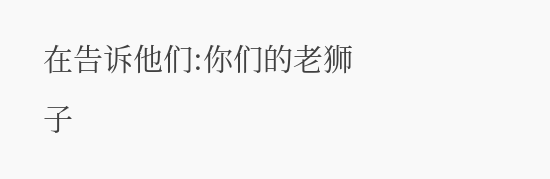在告诉他们:你们的老狮子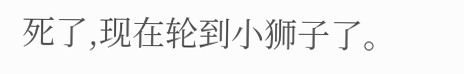死了,现在轮到小狮子了。